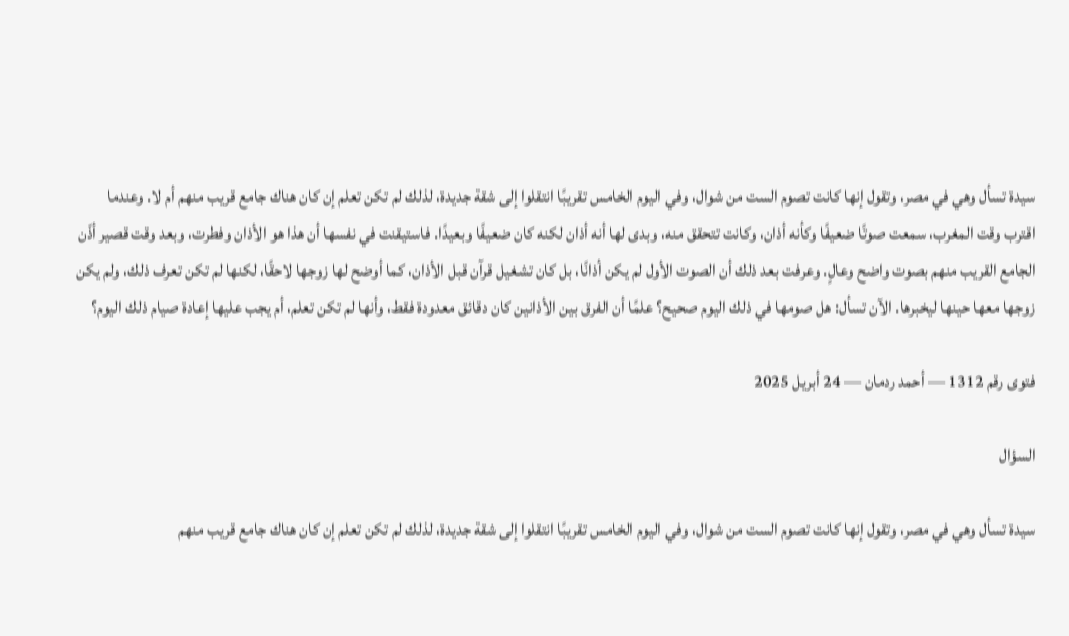سيدة تسأل وهي في مصر، وتقول إنها كانت تصوم الست من شوال، وفي اليوم الخامس تقريبًا انتقلوا إلى شقة جديدة، لذلك لم تكن تعلم إن كان هناك جامع قريب منهم أم لا. وعندما اقترب وقت المغرب، سمعت صوتًا ضعيفًا وكأنه أذان، وكانت تتحقق منه، وبدى لها أنه أذان لكنه كان ضعيفًا وبعيدًا. فاستيقنت في نفسها أن هذا هو الأذان وفطرت، وبعد وقت قصير أذّن الجامع القريب منهم بصوت واضح وعالٍ. وعرفت بعد ذلك أن الصوت الأول لم يكن أذانًا، بل كان تشغيل قرآن قبل الأذان، كما أوضح لها زوجها لاحقًا، لكنها لم تكن تعرف ذلك، ولم يكن زوجها معها حينها ليخبرها. الآن تسأل: هل صومها في ذلك اليوم صحيح؟ علمًا أن الفرق بين الأذانين كان دقائق معدودة فقط، وأنها لم تكن تعلم، أم يجب عليها إعادة صيام ذلك اليوم؟

فتوى رقم 1312 — أحمد ردمان — 24 أبريل 2025

السؤال

سيدة تسأل وهي في مصر، وتقول إنها كانت تصوم الست من شوال، وفي اليوم الخامس تقريبًا انتقلوا إلى شقة جديدة، لذلك لم تكن تعلم إن كان هناك جامع قريب منهم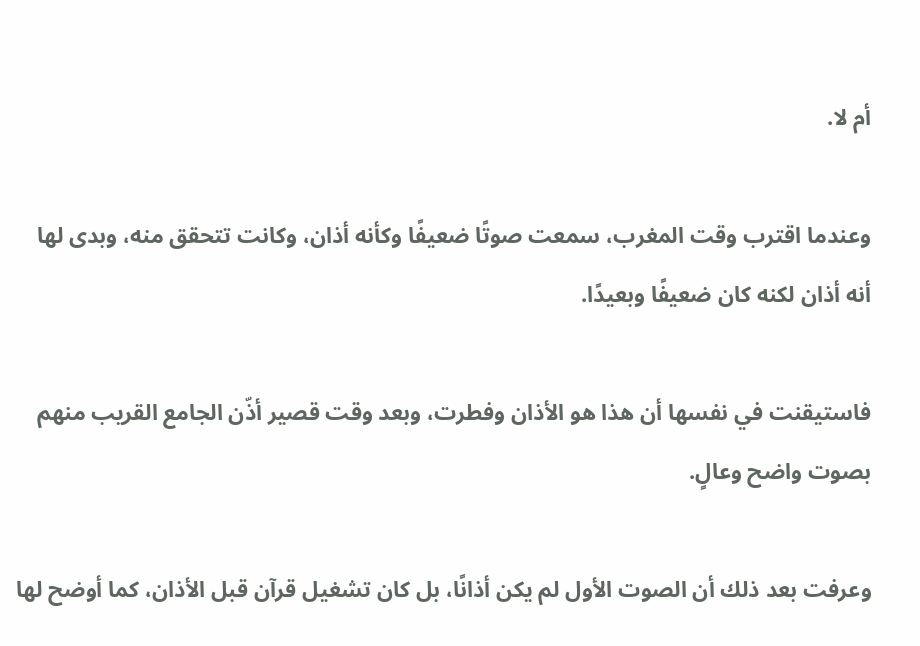أم لا.

وعندما اقترب وقت المغرب، سمعت صوتًا ضعيفًا وكأنه أذان، وكانت تتحقق منه، وبدى لها أنه أذان لكنه كان ضعيفًا وبعيدًا.

فاستيقنت في نفسها أن هذا هو الأذان وفطرت، وبعد وقت قصير أذّن الجامع القريب منهم بصوت واضح وعالٍ.

وعرفت بعد ذلك أن الصوت الأول لم يكن أذانًا، بل كان تشغيل قرآن قبل الأذان، كما أوضح لها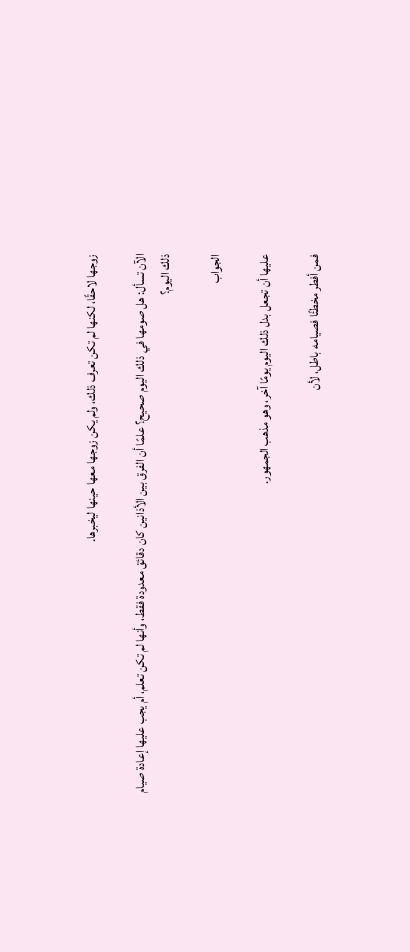زوجها لاحقًا، لكنها لم تكن تعرف ذلك، ولم يكن زوجها معها حينها ليخبرها.

الآن تسأل: هل صومها في ذلك اليوم صحيح؟ علمًا أن الفرق بين الأذانين كان دقائق معدودة فقط، وأنها لم تكن تعلم، أم يجب عليها إعادة صيام ذلك اليوم؟

الجواب

عليها أن تجعل بدل ذلك اليوم يومًا آخر، وهو مذهب الجمهور.

فمن أفطر مخطئًا فصيامه باطل، لأن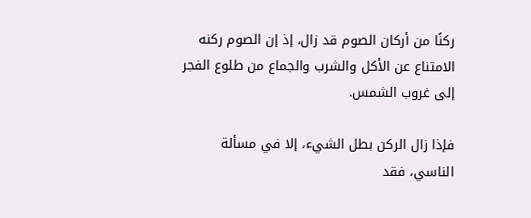ركنًا من أركان الصوم قد زال، إذ إن الصوم ركنه الامتناع عن الأكل والشرب والجماع من طلوع الفجر إلى غروب الشمس.

فإذا زال الركن بطل الشيء، إلا في مسألة الناسي، فقد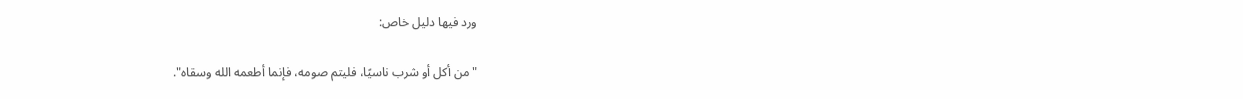ورد فيها دليل خاص:

"من أكل أو شرب ناسيًا، فليتم صومه، فإنما أطعمه الله وسقاه".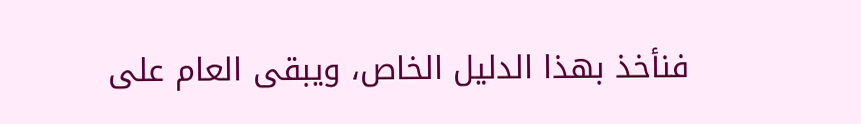فنأخذ بهذا الدليل الخاص، ويبقى العام على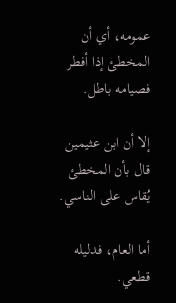عمومه، أي أن المخطئ إذا أفطر فصيامه باطل.

إلا أن ابن عثيمين قال بأن المخطئ يُقاس على الناسي.

أما العام، فدليله قطعي.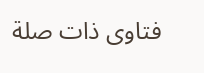فتاوى ذات صلة